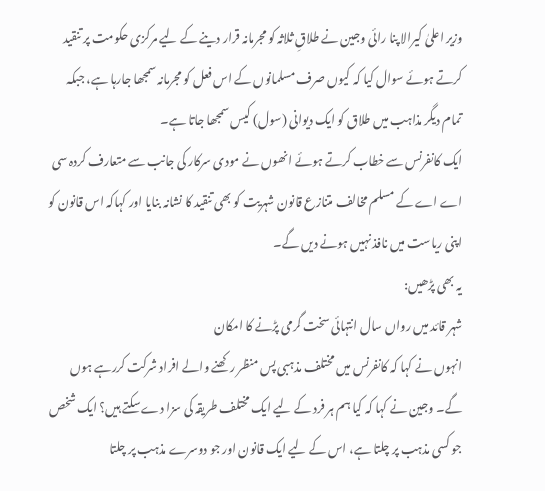وزیر اعلیٰ کیرالا پنا رائی وجین نے طلاقِ ثلاثہ کو مجرمانہ قرار دینے کے لیے مرکزی حکومت پر تنقید کرتے ہوئے سوال کیا کہ کیوں صرف مسلمانوں کے اس فعل کو مجرمانہ سمجھا جارہا ہے، جبکہ تمام دیگر مذاہب میں طلاق کو ایک دیوانی (سول) کیس سمجھا جاتا ہے۔
ایک کانفرنس سے خطاب کرتے ہوئے انھوں نے مودی سرکار کی جانب سے متعارف کردہ سی اے اے کے مسلم مخالف متنازع قانون شہریت کو بھی تنقید کا نشانہ بنایا اور کہاکہ اس قانون کو اپنی ریاست میں نافذ نہیں ہونے دیں گے۔
یہ بھی پڑھیں:
شہر قائد میں رواں سال انتہائی سخت گرمی پڑنے کا امکان
انہوں نے کہا کہ کانفرنس میں مختلف مذہبی پس منظر رکھنے والے افراد شرکت کررہے ہوں گے۔ وجین نے کہا کہ کیا ہم ہر فرد کے لیے ایک مختلف طریقہ کی سزا دے سکتے ہیں؟ ایک شخص جو کسی مذہب پر چلتا ہے، اس کے لیے ایک قانون اور جو دوسرے مذہب پر چلتا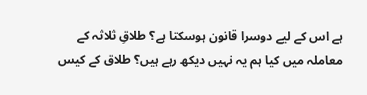ہے اس کے لیے دوسرا قانون ہوسکتا ہے؟ طلاقِ ثلاثہ کے معاملہ میں کیا ہم یہ نہیں دیکھ رہے ہیں؟ طلاق کے کیس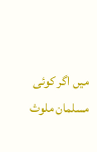میں اگر کوئی مسلمان ملوث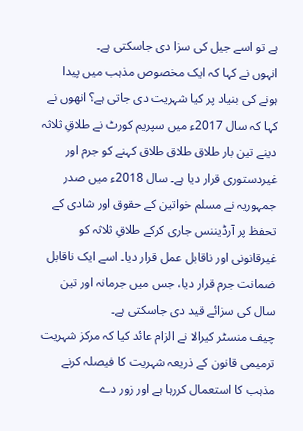ہے تو اسے جیل کی سزا دی جاسکتی ہے۔
انہوں نے کہا کہ ایک مخصوص مذہب میں پیدا ہونے کی بنیاد پر کیا شہریت دی جاتی ہے؟ انھوں نے کہا کہ سال 2017ء میں سپریم کورٹ نے طلاقِ ثلاثہ دینے تین بار طلاق طلاق طلاق کہنے کو جرم اور غیردستوری قرار دیا ہے۔ سال 2018ء میں صدر جمہوریہ نے مسلم خواتین کے حقوق اور شادی کے تحفظ پر آرڈیننس جاری کرکے طلاقِ ثلاثہ کو غیرقانونی اور ناقابل عمل قرار دیا۔ اسے ایک ناقابل ضمانت جرم قرار دیا، جس میں جرمانہ اور تین سال کی سزائے قید دی جاسکتی ہے۔
چیف منسٹر کیرالا نے الزام عائد کیا کہ مرکز شہریت ترمیمی قانون کے ذریعہ شہریت کا فیصلہ کرنے مذہب کا استعمال کررہا ہے اور زور دے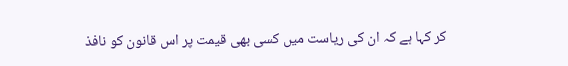کر کہا ہے کہ ان کی ریاست میں کسی بھی قیمت پر اس قانون کو نافذ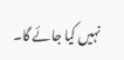نہیں کیا جائے گا۔